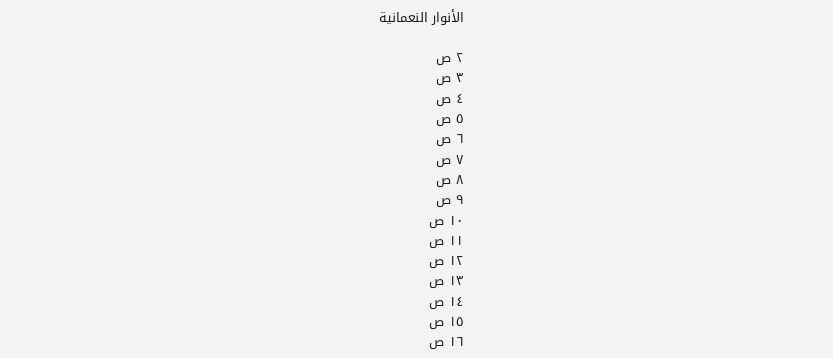الأنوار النعمانية

٢ ص
٣ ص
٤ ص
٥ ص
٦ ص
٧ ص
٨ ص
٩ ص
١٠ ص
١١ ص
١٢ ص
١٣ ص
١٤ ص
١٥ ص
١٦ ص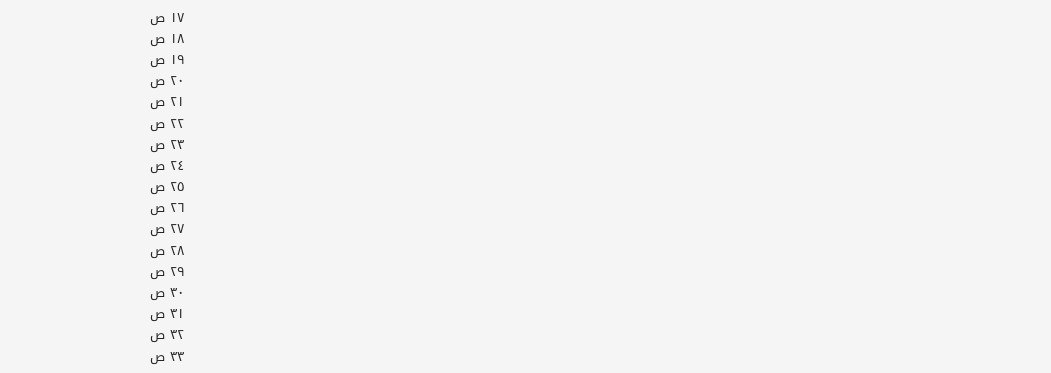١٧ ص
١٨ ص
١٩ ص
٢٠ ص
٢١ ص
٢٢ ص
٢٣ ص
٢٤ ص
٢٥ ص
٢٦ ص
٢٧ ص
٢٨ ص
٢٩ ص
٣٠ ص
٣١ ص
٣٢ ص
٣٣ ص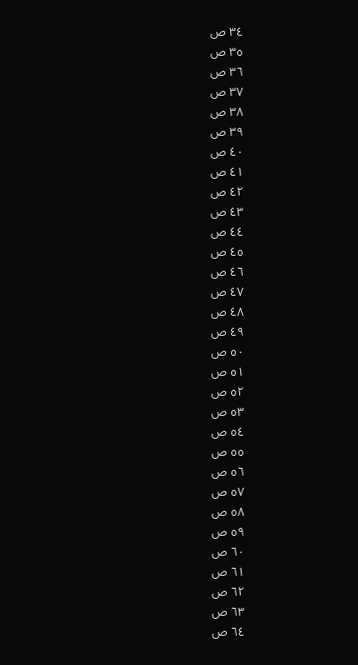٣٤ ص
٣٥ ص
٣٦ ص
٣٧ ص
٣٨ ص
٣٩ ص
٤٠ ص
٤١ ص
٤٢ ص
٤٣ ص
٤٤ ص
٤٥ ص
٤٦ ص
٤٧ ص
٤٨ ص
٤٩ ص
٥٠ ص
٥١ ص
٥٢ ص
٥٣ ص
٥٤ ص
٥٥ ص
٥٦ ص
٥٧ ص
٥٨ ص
٥٩ ص
٦٠ ص
٦١ ص
٦٢ ص
٦٣ ص
٦٤ ص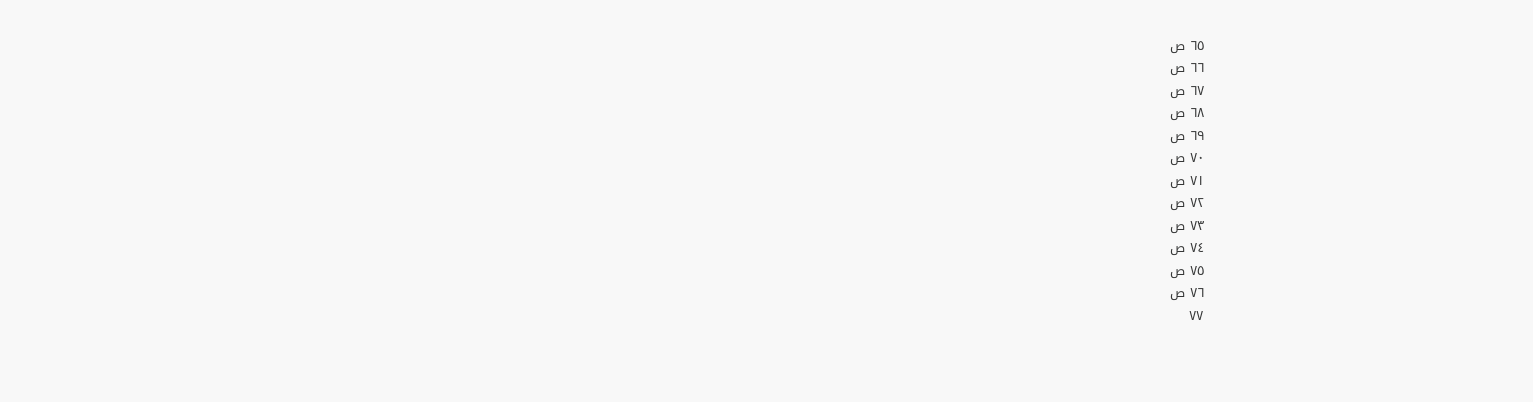٦٥ ص
٦٦ ص
٦٧ ص
٦٨ ص
٦٩ ص
٧٠ ص
٧١ ص
٧٢ ص
٧٣ ص
٧٤ ص
٧٥ ص
٧٦ ص
٧٧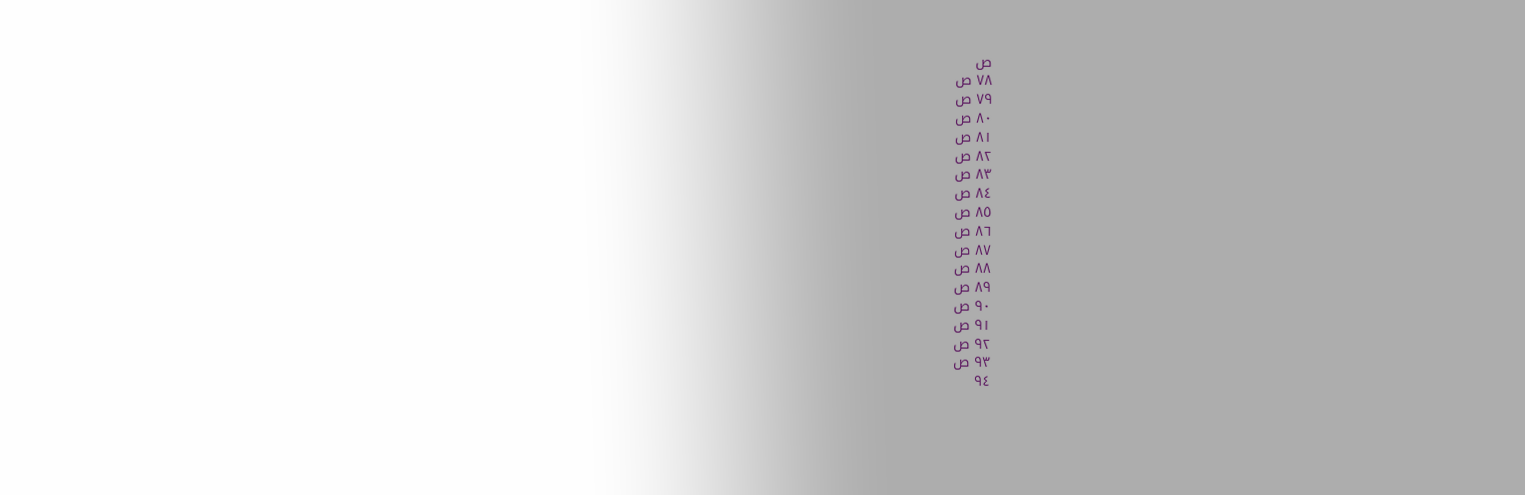ص
٧٨ ص
٧٩ ص
٨٠ ص
٨١ ص
٨٢ ص
٨٣ ص
٨٤ ص
٨٥ ص
٨٦ ص
٨٧ ص
٨٨ ص
٨٩ ص
٩٠ ص
٩١ ص
٩٢ ص
٩٣ ص
٩٤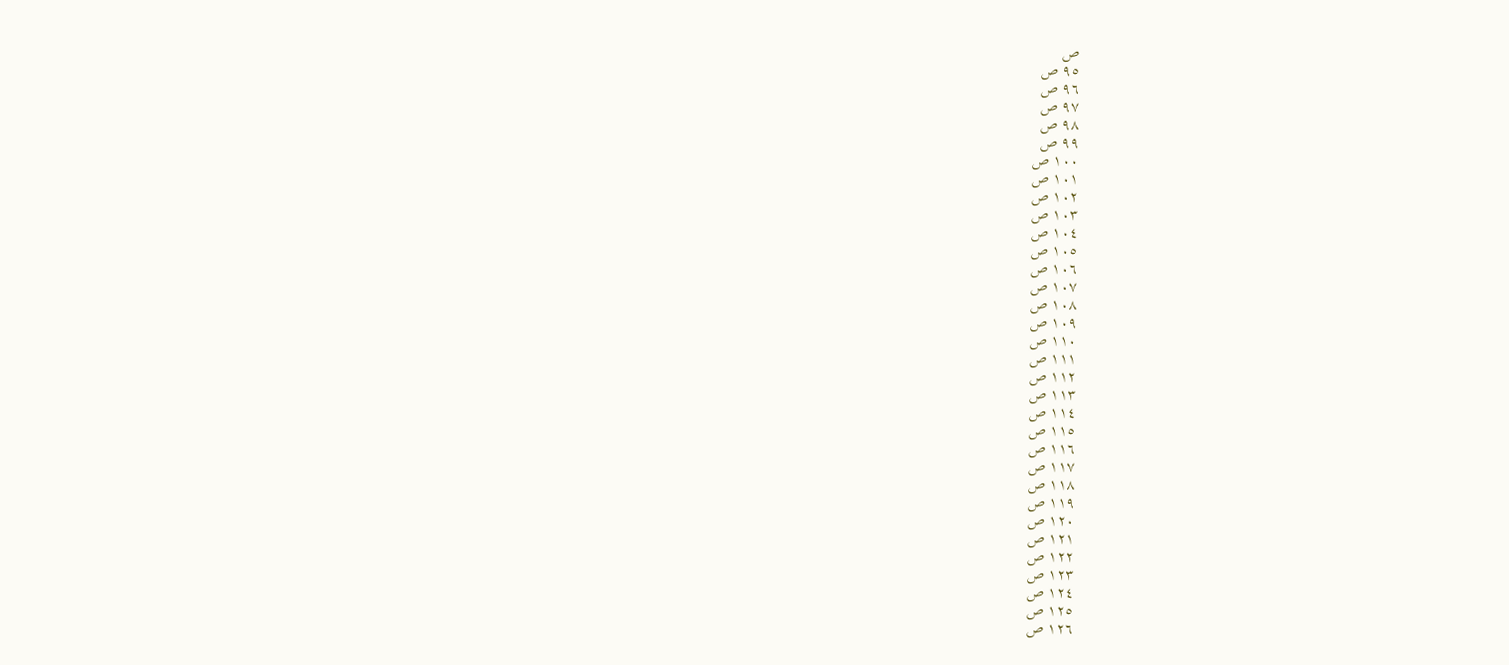ص
٩٥ ص
٩٦ ص
٩٧ ص
٩٨ ص
٩٩ ص
١٠٠ ص
١٠١ ص
١٠٢ ص
١٠٣ ص
١٠٤ ص
١٠٥ ص
١٠٦ ص
١٠٧ ص
١٠٨ ص
١٠٩ ص
١١٠ ص
١١١ ص
١١٢ ص
١١٣ ص
١١٤ ص
١١٥ ص
١١٦ ص
١١٧ ص
١١٨ ص
١١٩ ص
١٢٠ ص
١٢١ ص
١٢٢ ص
١٢٣ ص
١٢٤ ص
١٢٥ ص
١٢٦ ص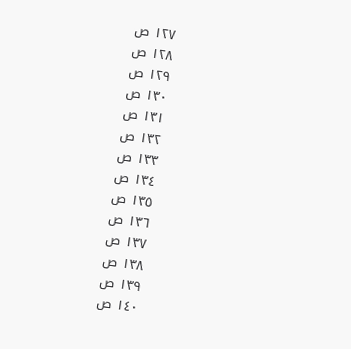١٢٧ ص
١٢٨ ص
١٢٩ ص
١٣٠ ص
١٣١ ص
١٣٢ ص
١٣٣ ص
١٣٤ ص
١٣٥ ص
١٣٦ ص
١٣٧ ص
١٣٨ ص
١٣٩ ص
١٤٠ ص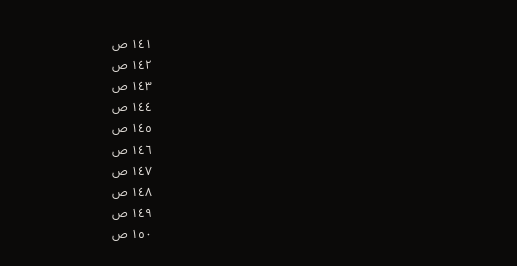١٤١ ص
١٤٢ ص
١٤٣ ص
١٤٤ ص
١٤٥ ص
١٤٦ ص
١٤٧ ص
١٤٨ ص
١٤٩ ص
١٥٠ ص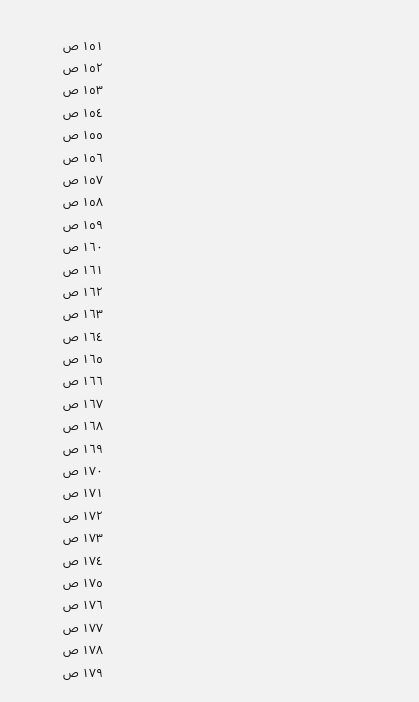١٥١ ص
١٥٢ ص
١٥٣ ص
١٥٤ ص
١٥٥ ص
١٥٦ ص
١٥٧ ص
١٥٨ ص
١٥٩ ص
١٦٠ ص
١٦١ ص
١٦٢ ص
١٦٣ ص
١٦٤ ص
١٦٥ ص
١٦٦ ص
١٦٧ ص
١٦٨ ص
١٦٩ ص
١٧٠ ص
١٧١ ص
١٧٢ ص
١٧٣ ص
١٧٤ ص
١٧٥ ص
١٧٦ ص
١٧٧ ص
١٧٨ ص
١٧٩ ص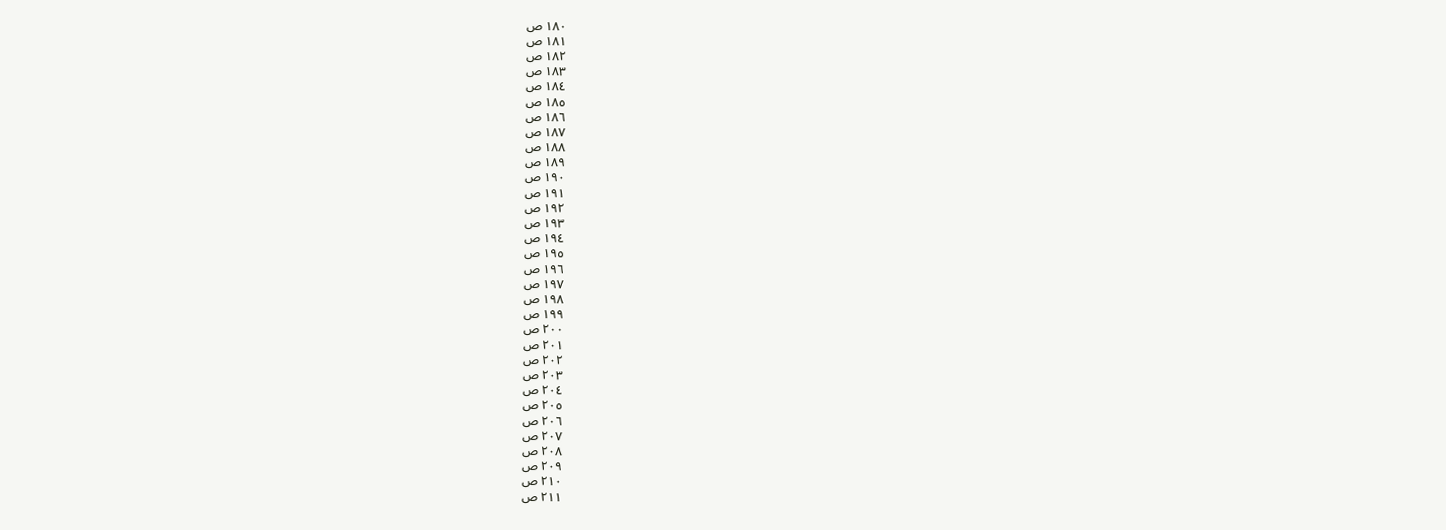١٨٠ ص
١٨١ ص
١٨٢ ص
١٨٣ ص
١٨٤ ص
١٨٥ ص
١٨٦ ص
١٨٧ ص
١٨٨ ص
١٨٩ ص
١٩٠ ص
١٩١ ص
١٩٢ ص
١٩٣ ص
١٩٤ ص
١٩٥ ص
١٩٦ ص
١٩٧ ص
١٩٨ ص
١٩٩ ص
٢٠٠ ص
٢٠١ ص
٢٠٢ ص
٢٠٣ ص
٢٠٤ ص
٢٠٥ ص
٢٠٦ ص
٢٠٧ ص
٢٠٨ ص
٢٠٩ ص
٢١٠ ص
٢١١ ص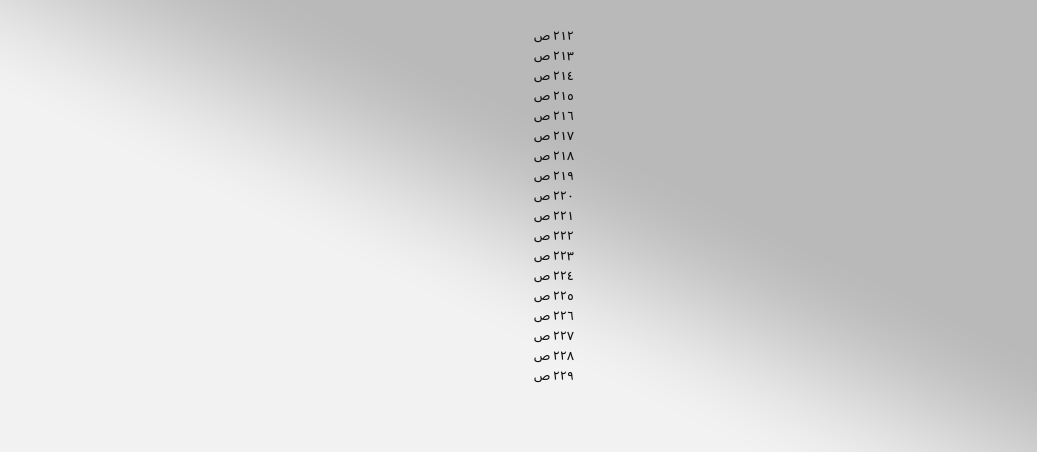٢١٢ ص
٢١٣ ص
٢١٤ ص
٢١٥ ص
٢١٦ ص
٢١٧ ص
٢١٨ ص
٢١٩ ص
٢٢٠ ص
٢٢١ ص
٢٢٢ ص
٢٢٣ ص
٢٢٤ ص
٢٢٥ ص
٢٢٦ ص
٢٢٧ ص
٢٢٨ ص
٢٢٩ ص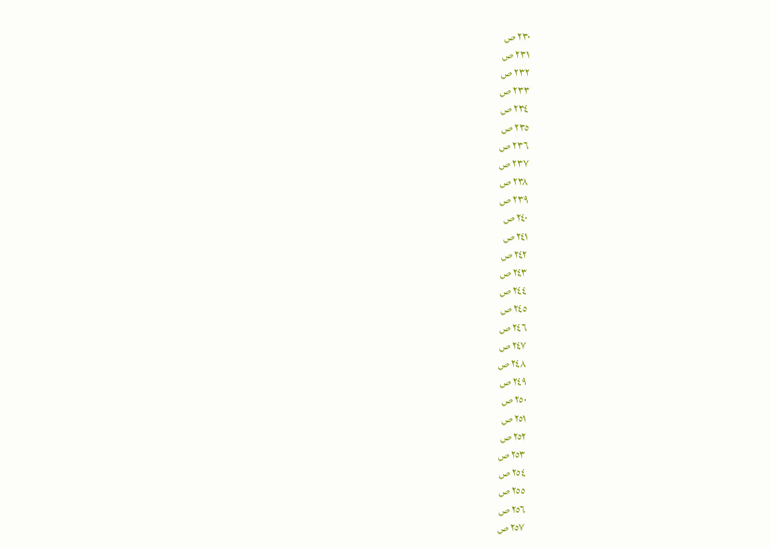٢٣٠ ص
٢٣١ ص
٢٣٢ ص
٢٣٣ ص
٢٣٤ ص
٢٣٥ ص
٢٣٦ ص
٢٣٧ ص
٢٣٨ ص
٢٣٩ ص
٢٤٠ ص
٢٤١ ص
٢٤٢ ص
٢٤٣ ص
٢٤٤ ص
٢٤٥ ص
٢٤٦ ص
٢٤٧ ص
٢٤٨ ص
٢٤٩ ص
٢٥٠ ص
٢٥١ ص
٢٥٢ ص
٢٥٣ ص
٢٥٤ ص
٢٥٥ ص
٢٥٦ ص
٢٥٧ ص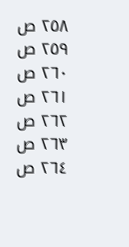٢٥٨ ص
٢٥٩ ص
٢٦٠ ص
٢٦١ ص
٢٦٢ ص
٢٦٣ ص
٢٦٤ ص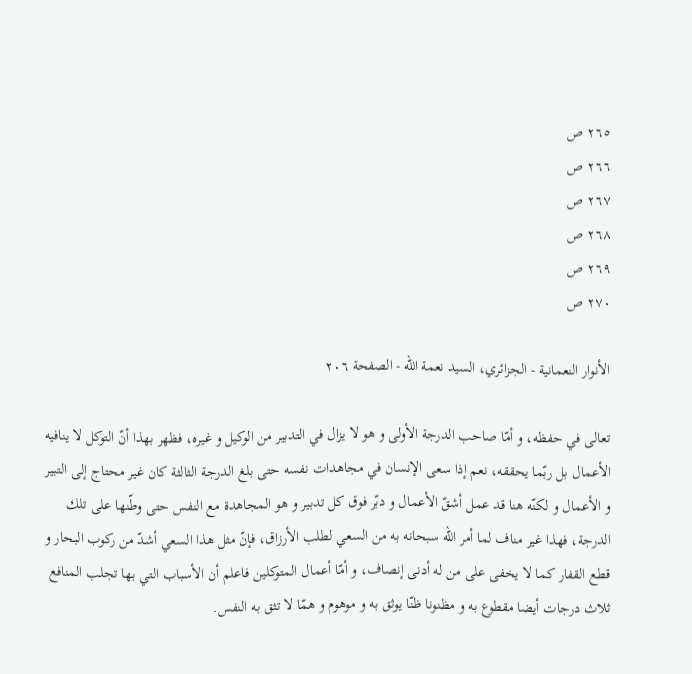٢٦٥ ص
٢٦٦ ص
٢٦٧ ص
٢٦٨ ص
٢٦٩ ص
٢٧٠ ص

الأنوار النعمانية - الجزائري، السيد نعمة الله - الصفحة ٢٠٦

تعالى في حفظه، و أمّا صاحب الدرجة الأولى و هو لا يزال في التدبير من الوكيل و غيره، فظهر بهذا أنّ التوكل لا ينافيه الأعمال بل ربّما يحققه، نعم إذا سعى الإنسان في مجاهدات نفسه حتى بلغ الدرجة الثالثة كان غير محتاج إلى التبير و الأعمال و لكنّه هنا قد عمل أشقّ الأعمال و دبّر فوق كل تدبير و هو المجاهدة مع النفس حتى وطّنها على تلك الدرجة، فهذا غير مناف لما أمر اللّه سبحانه به من السعي لطلب الأرزاق، فإنّ مثل هذا السعي أشدّ من ركوب البحار و قطع القفار كما لا يخفى على من له أدنى إنصاف، و أمّا أعمال المتوكلين فاعلم أن الأسباب التي بها تجلب المنافع ثلاث درجات أيضا مقطوع به و مظنونا ظنّا يوثق به و موهوم و همّا لا تثق به النفس.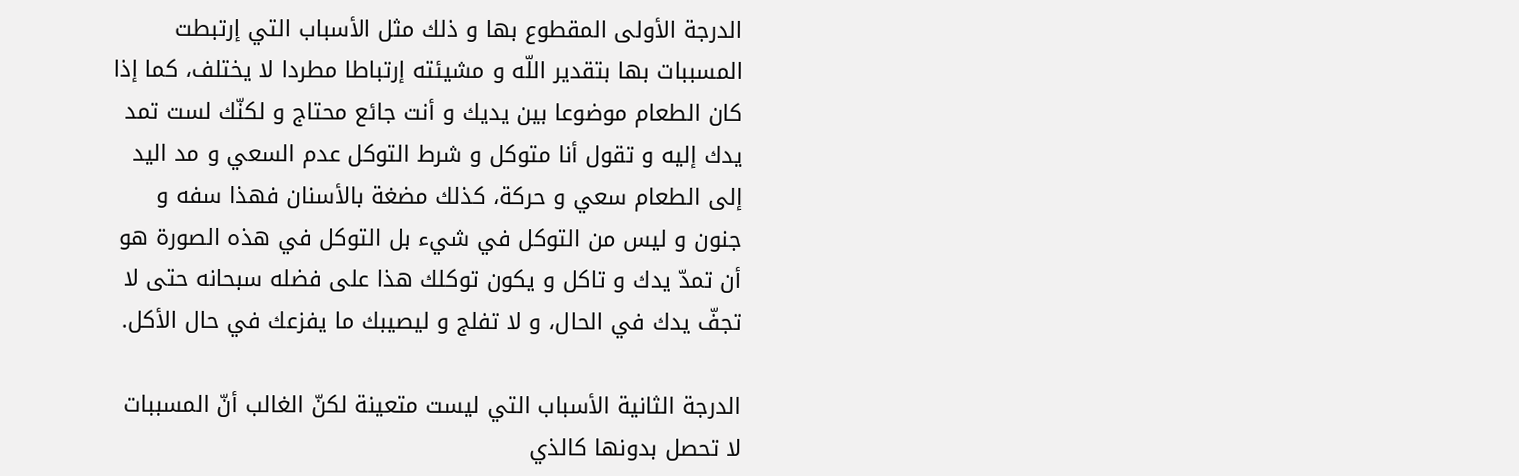الدرجة الأولى المقطوع بها و ذلك مثل الأسباب التي إرتبطت المسببات بها بتقدير اللّه و مشيئته إرتباطا مطردا لا يختلف، كما إذا كان الطعام موضوعا بين يديك و أنت جائع محتاج و لكنّك لست تمد يدك إليه و تقول أنا متوكل و شرط التوكل عدم السعي و مد اليد إلى الطعام سعي و حركة، كذلك مضغة بالأسنان فهذا سفه و جنون و ليس من التوكل في شي‌ء بل التوكل في هذه الصورة هو أن تمدّ يدك و تاكل و يكون توكلك هذا على فضله سبحانه حتى لا تجفّ يدك في الحال، و لا تفلج و ليصيبك ما يفزعك في حال الأكل.

الدرجة الثانية الأسباب التي ليست متعينة لكنّ الغالب أنّ المسببات لا تحصل بدونها كالذي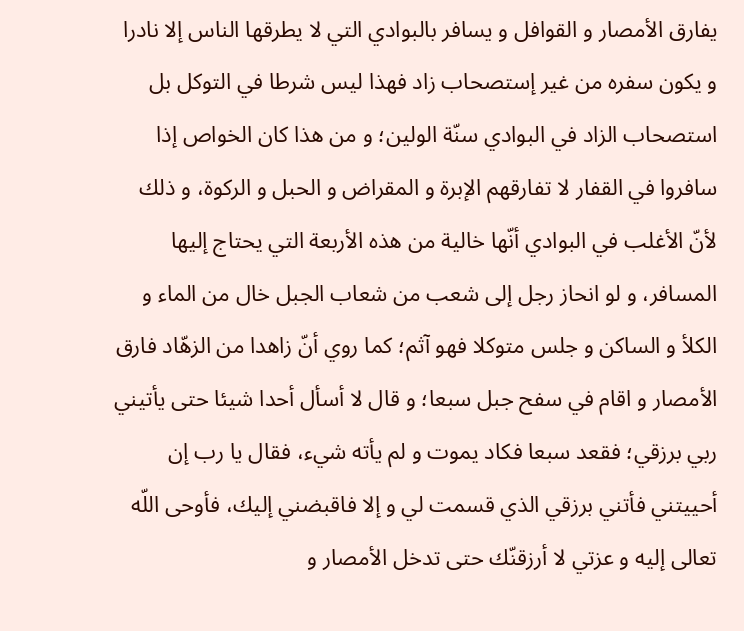يفارق الأمصار و القوافل و يسافر بالبوادي التي لا يطرقها الناس إلا نادرا و يكون سفره من غير إستصحاب زاد فهذا ليس شرطا في التوكل بل استصحاب الزاد في البوادي سنّة الولين؛ و من هذا كان الخواص إذا سافروا في القفار لا تفارقهم الإبرة و المقراض و الحبل و الركوة، و ذلك لأنّ الأغلب في البوادي أنّها خالية من هذه الأربعة التي يحتاج إليها المسافر، و لو انحاز رجل إلى شعب من شعاب الجبل خال من الماء و الكلأ و الساكن و جلس متوكلا فهو آثم؛ كما روي أنّ زاهدا من الزهّاد فارق الأمصار و اقام في سفح جبل سبعا؛ و قال لا أسأل أحدا شيئا حتى يأتيني ربي برزقي؛ فقعد سبعا فكاد يموت و لم يأته شي‌ء، فقال يا رب إن أحييتني فأتني برزقي الذي قسمت لي و إلا فاقبضني إليك، فأوحى اللّه تعالى إليه و عزتي لا أرزقنّك حتى تدخل الأمصار و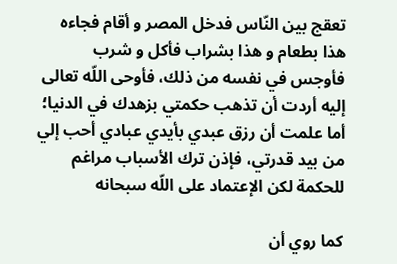تعقج بين النّاس فدخل المصر و أقام فجاءه هذا بطعام و هذا بشراب فأكل و شرب فأوجس في نفسه من ذلك، فأوحى اللّه تعالى إليه أردت أن تذهب حكمتي بزهدك في الدنيا؛ أما علمت أن رزق عبدي بأيدي عبادي أحب إلي من بيد قدرتي، فإذن ترك الأسباب مراغم للحكمة لكن الإعتماد على اللّه سبحانه‌

كما روي أن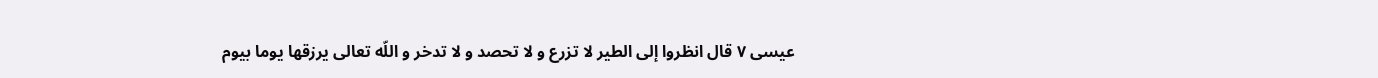عيسى ٧ قال انظروا إلى الطير لا تزرع و لا تحصد و لا تدخر و اللّه تعالى يرزقها يوما بيوم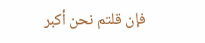فإن قلتم نحن أكبر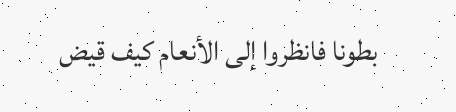بطونا فانظروا إلى الأنعام كيف قيض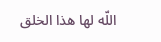اللّه لها هذا الخلق‌